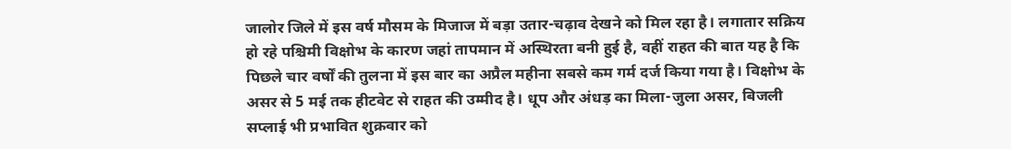जालोर जिले में इस वर्ष मौसम के मिजाज में बड़ा उतार-चढ़ाव देखने को मिल रहा है। लगातार सक्रिय हो रहे पश्चिमी विक्षोभ के कारण जहां तापमान में अस्थिरता बनी हुई है, वहीं राहत की बात यह है कि पिछले चार वर्षों की तुलना में इस बार का अप्रैल महीना सबसे कम गर्म दर्ज किया गया है। विक्षोभ के असर से 5 मई तक हीटवेट से राहत की उम्मीद है। धूप और अंधड़ का मिला-जुला असर, बिजली सप्लाई भी प्रभावित शुक्रवार को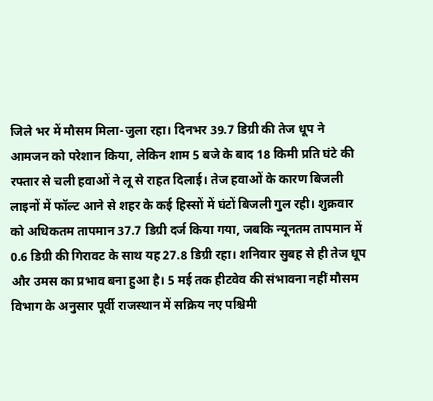जिले भर में मौसम मिला-जुला रहा। दिनभर 39.7 डिग्री की तेज धूप ने आमजन को परेशान किया, लेकिन शाम 5 बजे के बाद 18 किमी प्रति घंटे की रफ्तार से चली हवाओं ने लू से राहत दिलाई। तेज हवाओं के कारण बिजली लाइनों में फॉल्ट आने से शहर के कई हिस्सों में घंटों बिजली गुल रही। शुक्रवार को अधिकतम तापमान 37.7 डिग्री दर्ज किया गया, जबकि न्यूनतम तापमान में 0.6 डिग्री की गिरावट के साथ यह 27.8 डिग्री रहा। शनिवार सुबह से ही तेज धूप और उमस का प्रभाव बना हुआ है। 5 मई तक हीटवेव की संभावना नहीं मौसम विभाग के अनुसार पूर्वी राजस्थान में सक्रिय नए पश्चिमी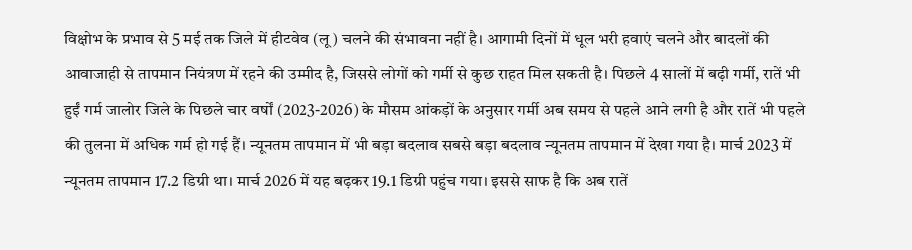विक्षोभ के प्रभाव से 5 मई तक जिले में हीटवेव (लू) चलने की संभावना नहीं है। आगामी दिनों में धूल भरी हवाएं चलने और बादलों की आवाजाही से तापमान नियंत्रण में रहने की उम्मीद है, जिससे लोगों को गर्मी से कुछ राहत मिल सकती है। पिछले 4 सालों में बढ़ी गर्मी, रातें भी हुईं गर्म जालोर जिले के पिछले चार वर्षों (2023-2026) के मौसम आंकड़ों के अनुसार गर्मी अब समय से पहले आने लगी है और रातें भी पहले की तुलना में अधिक गर्म हो गई हैं। न्यूनतम तापमान में भी बड़ा बदलाव सबसे बड़ा बदलाव न्यूनतम तापमान में देखा गया है। मार्च 2023 में न्यूनतम तापमान 17.2 डिग्री था। मार्च 2026 में यह बढ़कर 19.1 डिग्री पहुंच गया। इससे साफ है कि अब रातें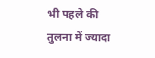भी पहले की तुलना में ज्यादा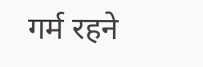गर्म रहने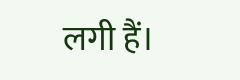लगी हैं।